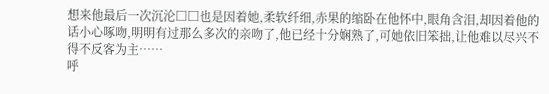想来他最后一次沉沦□□也是因着她,柔软纤细,赤果的缩卧在他怀中,眼角含泪,却因着他的话小心啄吻,明明有过那么多次的亲吻了,他已经十分娴熟了,可她依旧笨拙,让他难以尽兴不得不反客为主……
呼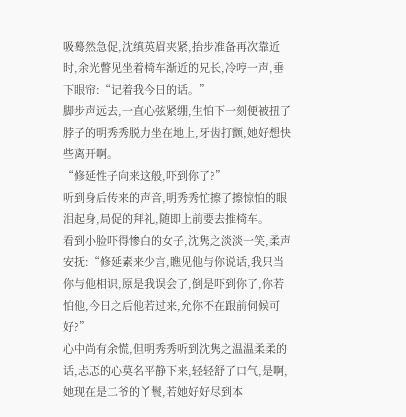吸蓦然急促,沈缜英眉夹紧,抬步准备再次靠近时,余光瞥见坐着椅车渐近的兄长,冷哼一声,垂下眼帘:“记着我今日的话。”
脚步声远去,一直心弦紧绷,生怕下一刻便被扭了脖子的明秀秀脱力坐在地上,牙齿打颤,她好想快些离开啊。
“修延性子向来这般,吓到你了?”
听到身后传来的声音,明秀秀忙擦了擦惊怕的眼泪起身,局促的拜礼,随即上前要去推椅车。
看到小脸吓得惨白的女子,沈隽之淡淡一笑,柔声安抚:“修延素来少言,瞧见他与你说话,我只当你与他相识,原是我误会了,倒是吓到你了,你若怕他,今日之后他若过来,允你不在跟前伺候可好?”
心中尚有余慌,但明秀秀听到沈隽之温温柔柔的话,忐忑的心莫名平静下来,轻轻舒了口气,是啊,她现在是二爷的丫鬟,若她好好尽到本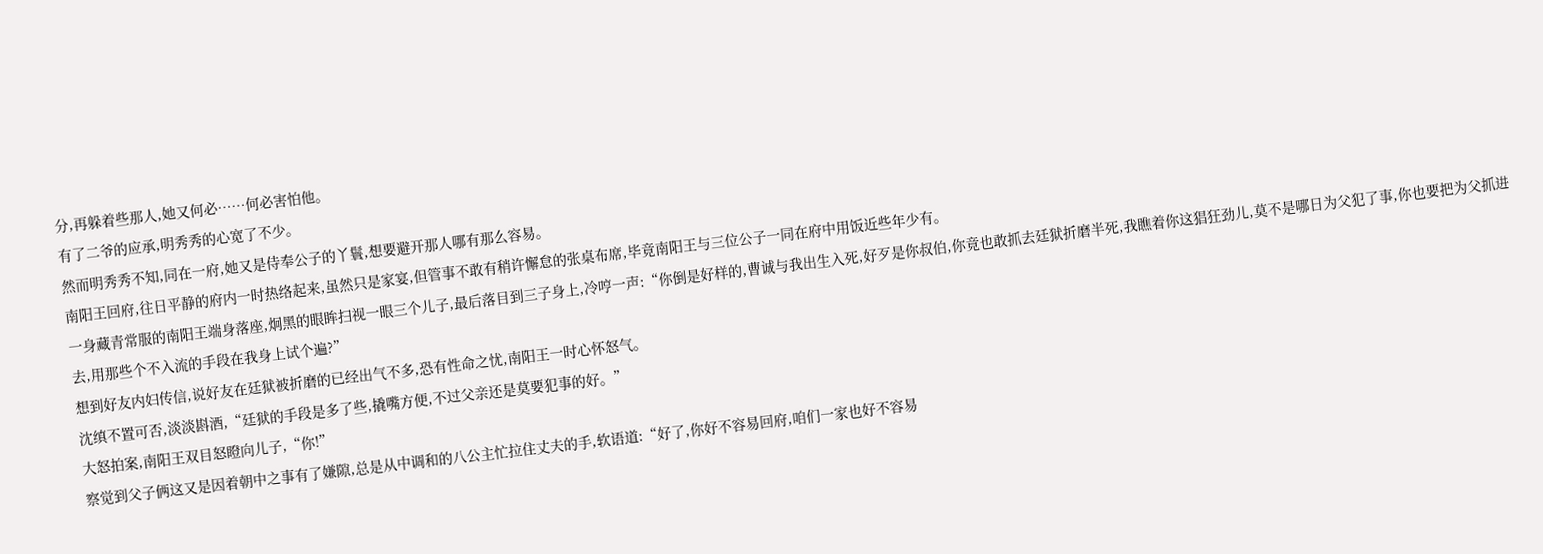分,再躲着些那人,她又何必……何必害怕他。
有了二爷的应承,明秀秀的心宽了不少。
然而明秀秀不知,同在一府,她又是侍奉公子的丫鬟,想要避开那人哪有那么容易。
南阳王回府,往日平静的府内一时热络起来,虽然只是家宴,但管事不敢有稍许懈怠的张桌布席,毕竟南阳王与三位公子一同在府中用饭近些年少有。
一身藏青常服的南阳王端身落座,炯黑的眼眸扫视一眼三个儿子,最后落目到三子身上,冷哼一声:“你倒是好样的,曹诚与我出生入死,好歹是你叔伯,你竟也敢抓去廷狱折磨半死,我瞧着你这猖狂劲儿,莫不是哪日为父犯了事,你也要把为父抓进去,用那些个不入流的手段在我身上试个遍?”
想到好友内妇传信,说好友在廷狱被折磨的已经出气不多,恐有性命之忧,南阳王一时心怀怒气。
沈缜不置可否,淡淡斟酒,“廷狱的手段是多了些,撬嘴方便,不过父亲还是莫要犯事的好。”
大怒拍案,南阳王双目怒瞪向儿子,“你!”
察觉到父子俩这又是因着朝中之事有了嫌隙,总是从中调和的八公主忙拉住丈夫的手,软语道:“好了,你好不容易回府,咱们一家也好不容易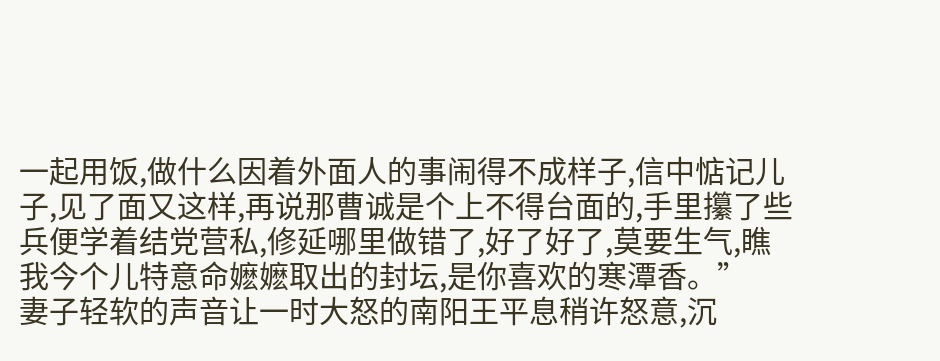一起用饭,做什么因着外面人的事闹得不成样子,信中惦记儿子,见了面又这样,再说那曹诚是个上不得台面的,手里攥了些兵便学着结党营私,修延哪里做错了,好了好了,莫要生气,瞧我今个儿特意命嬷嬷取出的封坛,是你喜欢的寒潭香。”
妻子轻软的声音让一时大怒的南阳王平息稍许怒意,沉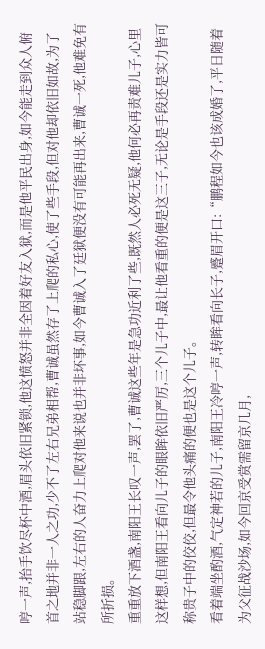哼一声,抬手饮尽杯中酒,眉头依旧紧锁,他这愤怒并非全因着好友入狱,而是他平民出身,如今能走到众人俯首之地并非一人之功,少不了左右兄弟相帮,曹诚虽然存了上爬的私心,使了些手段,但对他却依旧如故,为了站稳脚跟,左右的人奋力上爬对他来说也并非坏事,如今曹诚入了廷狱便没有可能再出来,曹诚一死,他难免有所折损。
重重放下酒盏,南阳王长叹一声,罢了,曹诚这些年是急功近利了些,既然人必死无疑,他何必再责难儿子,心里这样想,但南阳王看向儿子的眼眸依旧严厉,三个儿子中,最让他看重的便是这三子,无论是手段还是实力皆可称贵子中的佼佼,但最令他头痛的便也是这个儿子。
看着端坐酌酒,气定神若的儿子,南阳王冷哼一声,转眸看向长子,蹙眉开口:“鹏程如今也该成婚了,平日随着为父征战沙场,如今回京受赏需留京几月,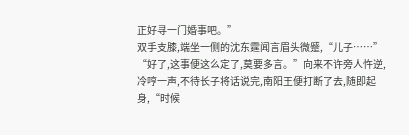正好寻一门婚事吧。”
双手支膝,端坐一侧的沈东霆闻言眉头微蹙,“儿子……”
“好了,这事便这么定了,莫要多言。”向来不许旁人忤逆,冷哼一声,不待长子将话说完,南阳王便打断了去,随即起身,“时候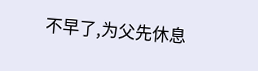不早了,为父先休息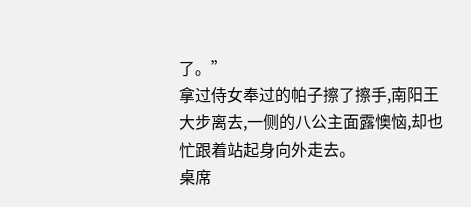了。”
拿过侍女奉过的帕子擦了擦手,南阳王大步离去,一侧的八公主面露懊恼,却也忙跟着站起身向外走去。
桌席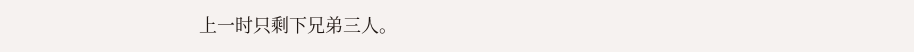上一时只剩下兄弟三人。